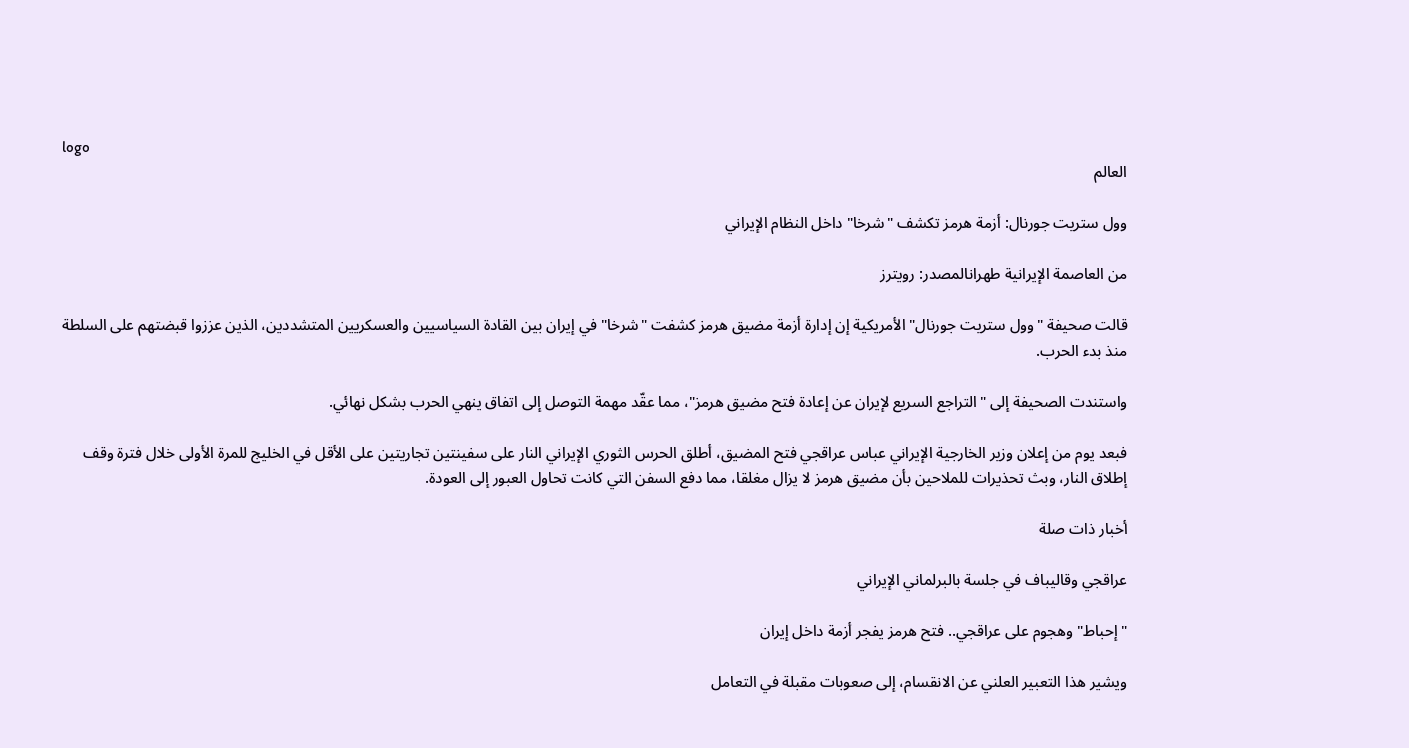logo
العالم

وول ستريت جورنال: أزمة هرمز تكشف "شرخا" داخل النظام الإيراني

من العاصمة الإيرانية طهرانالمصدر: رويترز

قالت صحيفة "وول ستريت جورنال" الأمريكية إن إدارة أزمة مضيق هرمز كشفت "شرخا" في إيران بين القادة السياسيين والعسكريين المتشددين، الذين عززوا قبضتهم على السلطة منذ بدء الحرب.

واستندت الصحيفة إلى "التراجع السريع لإيران عن إعادة فتح مضيق هرمز"، مما عقّد مهمة التوصل إلى اتفاق ينهي الحرب بشكل نهائي.

فبعد يوم من إعلان وزير الخارجية الإيراني عباس عراقجي فتح المضيق، أطلق الحرس الثوري الإيراني النار على سفينتين تجاريتين على الأقل في الخليج للمرة الأولى خلال فترة وقف إطلاق النار، وبث تحذيرات للملاحين بأن مضيق هرمز لا يزال مغلقا، مما دفع السفن التي كانت تحاول العبور إلى العودة.

أخبار ذات صلة

عراقجي وقاليباف في جلسة بالبرلماني الإيراني

"إحباط" وهجوم على عراقجي.. فتح هرمز يفجر أزمة داخل إيران

ويشير هذا التعبير العلني عن الانقسام، إلى صعوبات مقبلة في التعامل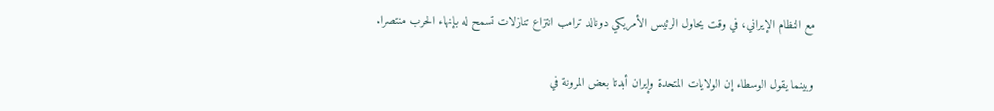مع النظام الإيراني، في وقت يحاول الرئيس الأمريكي دونالد ترامب انتزاع تنازلات تسمح له بإنهاء الحرب منتصرا.

وبينما يقول الوسطاء إن الولايات المتحدة وإيران أبدتا بعض المرونة في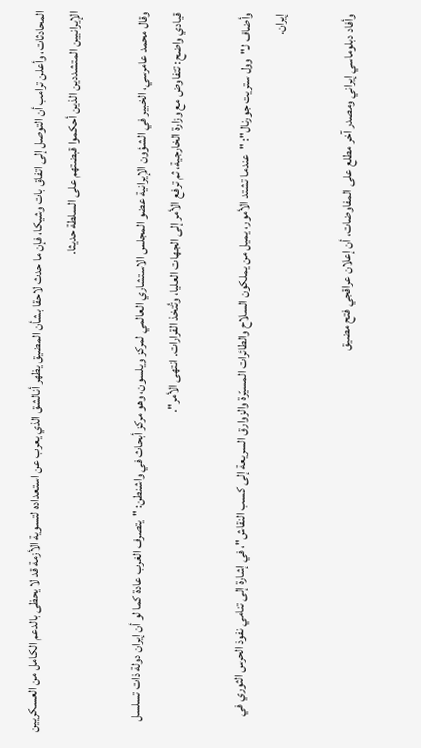المحادثات، وأعلن ترامب أن التوصل إلى اتفاق بات وشيكا، فإن ما حدث لاحقا بشأن المضيق يظهر أنالشق الذي يعرب عن استعداده لتسوية الأزمة قد لا يحظى بالدعم الكامل من العسكريين الإيرانيين المتشددين الذين أحكموا قبضتهم على السلطة حديثا.

وقال محمد عامرسي، الخبير في الشؤون الإيرانية عضو المجلس الاستشاري العالمي لمركز ويلسون، وهو مركز أبحاث في واشنطن: "يتصرف الغرب عادة كما لو أن إيران دولة ذات تسلسل قيادي واضح: تتفاوض مع وزارة الخارجية، ثم ترفع الأمر إلى الجهات العليا، وتُتخذ القرارات. انتهى الأمر".

وأضاف لـ"وول ستريت جورنال": "عندما تشتد الأمور، يميل من يملكون السلاح والطائرات المسيّرة والزوارق السريعة إلى كسب النقاش"، في إشارة إلى تنامي نفوذ الحرس الثوري في إيران.

وأفاد دبلوماسي إيراني ومصدر آخر مطلع على المفاوضات، أن إعلان عراقجي فتح مضيق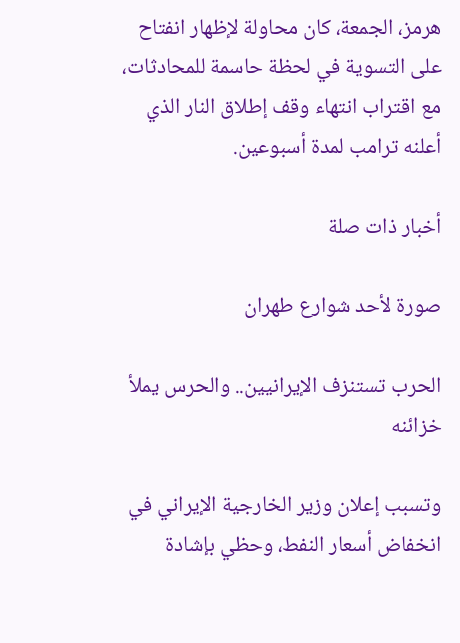هرمز، الجمعة، كان محاولة لإظهار انفتاح على التسوية في لحظة حاسمة للمحادثات، مع اقتراب انتهاء وقف إطلاق النار الذي أعلنه ترامب لمدة أسبوعين.

أخبار ذات صلة

صورة لأحد شوارع طهران

الحرب تستنزف الإيرانيين.. والحرس يملأ خزائنه

وتسبب إعلان وزير الخارجية الإيراني في انخفاض أسعار النفط، وحظي بإشادة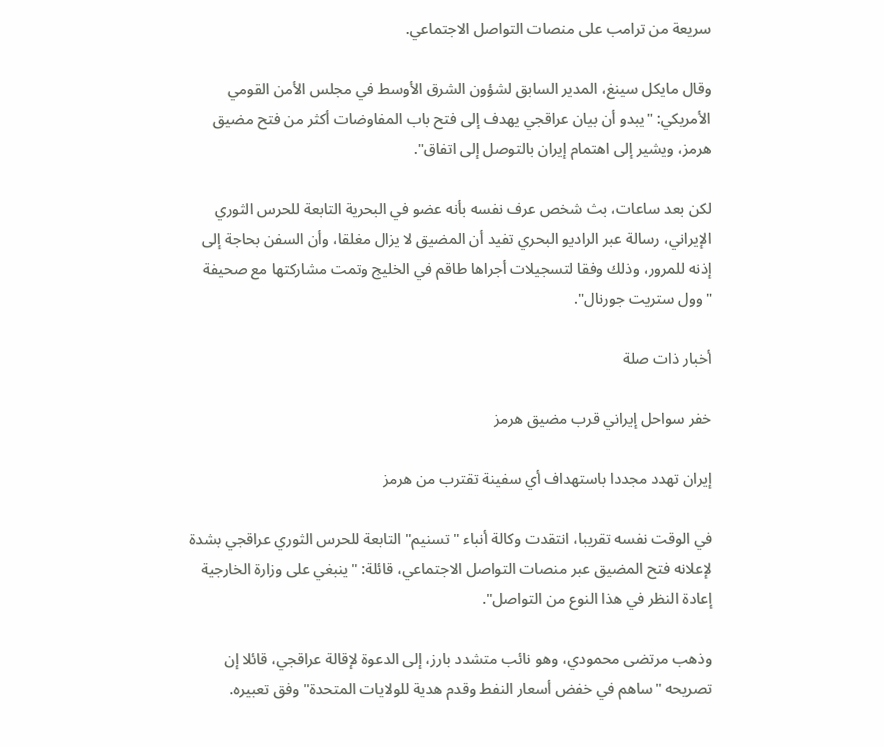سريعة من ترامب على منصات التواصل الاجتماعي.

وقال مايكل سينغ، المدير السابق لشؤون الشرق الأوسط في مجلس الأمن القومي الأمريكي: "يبدو أن بيان عراقجي يهدف إلى فتح باب المفاوضات أكثر من فتح مضيق هرمز، ويشير إلى اهتمام إيران بالتوصل إلى اتفاق".

لكن بعد ساعات، بث شخص عرف نفسه بأنه عضو في البحرية التابعة للحرس الثوري الإيراني، رسالة عبر الراديو البحري تفيد أن المضيق لا يزال مغلقا، وأن السفن بحاجة إلى إذنه للمرور، وذلك وفقا لتسجيلات أجراها طاقم في الخليج وتمت مشاركتها مع صحيفة "وول ستريت جورنال".

أخبار ذات صلة

خفر سواحل إيراني قرب مضيق هرمز

إيران تهدد مجددا باستهداف أي سفينة تقترب من هرمز

في الوقت نفسه تقريبا، انتقدت وكالة أنباء "تسنيم" التابعة للحرس الثوري عراقجي بشدة لإعلانه فتح المضيق عبر منصات التواصل الاجتماعي، قائلة: "ينبغي على وزارة الخارجية إعادة النظر في هذا النوع من التواصل".

وذهب مرتضى محمودي، وهو نائب متشدد بارز، إلى الدعوة لإقالة عراقجي، قائلا إن تصريحه "ساهم في خفض أسعار النفط وقدم هدية للولايات المتحدة" وفق تعبيره.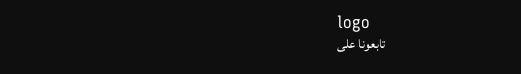logo
تابعونا على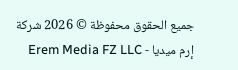جميع الحقوق محفوظة © 2026 شركة إرم ميديا - Erem Media FZ LLC